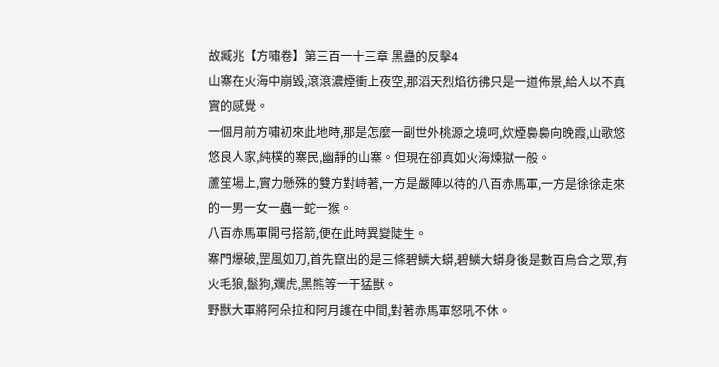故臧兆【方嘯卷】第三百一十三章 黑蠱的反擊4
山寨在火海中崩毀,滾滾濃煙衝上夜空,那滔天烈焰彷彿只是一道佈景,給人以不真實的感覺。
一個月前方嘯初來此地時,那是怎麼一副世外桃源之境呵,炊煙裊裊向晚霞,山歌悠悠良人家,純樸的寨民,幽靜的山寨。但現在卻真如火海煉獄一般。
蘆笙場上,實力懸殊的雙方對峙著,一方是嚴陣以待的八百赤馬軍,一方是徐徐走來的一男一女一蟲一蛇一猴。
八百赤馬軍開弓搭箭,便在此時異變陡生。
寨門爆破,罡風如刀,首先竄出的是三條碧鱗大蟒,碧鱗大蟒身後是數百烏合之眾,有火毛狼,鬣狗,斕虎,黑熊等一干猛獸。
野獸大軍將阿朵拉和阿月護在中間,對著赤馬軍怒吼不休。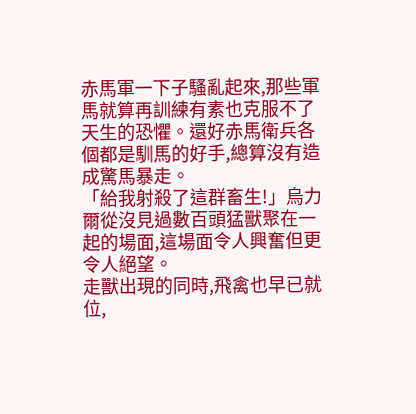赤馬軍一下子騷亂起來,那些軍馬就算再訓練有素也克服不了天生的恐懼。還好赤馬衛兵各個都是馴馬的好手,總算沒有造成驚馬暴走。
「給我射殺了這群畜生!」烏力爾從沒見過數百頭猛獸聚在一起的場面,這場面令人興奮但更令人絕望。
走獸出現的同時,飛禽也早已就位,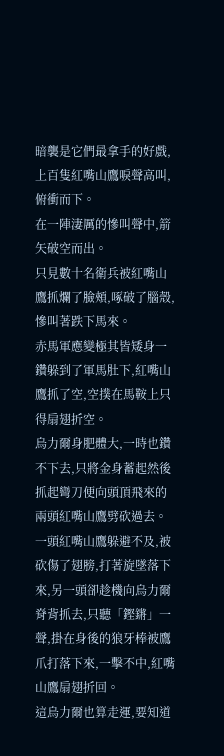暗襲是它們最拿手的好戲,上百隻紅嘴山鷹唳聲高叫,俯衝而下。
在一陣淒厲的慘叫聲中,箭矢破空而出。
只見數十名衛兵被紅嘴山鷹抓爛了臉頰,啄破了腦殼,慘叫著跌下馬來。
赤馬軍應變極其皆矮身一鑽躲到了軍馬肚下,紅嘴山鷹抓了空,空撲在馬鞍上只得扇翅折空。
烏力爾身肥體大,一時也鑽不下去,只將金身蓄起然後抓起彎刀便向頭頂飛來的兩頭紅嘴山鷹劈砍過去。
一頭紅嘴山鷹躲避不及,被砍傷了翅膀,打著旋墜落下來,另一頭卻趁機向烏力爾脊背抓去,只聽「鏗鏘」一聲,掛在身後的狼牙棒被鷹爪打落下來,一擊不中,紅嘴山鷹扇翅折回。
這烏力爾也算走運,要知道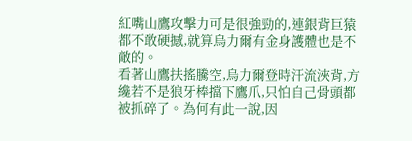紅嘴山鷹攻擊力可是很強勁的,連銀背巨猿都不敢硬撼,就算烏力爾有金身護體也是不敵的。
看著山鷹扶搖騰空,烏力爾登時汗流浹背,方纔若不是狼牙棒擋下鷹爪,只怕自己骨頭都被抓碎了。為何有此一說,因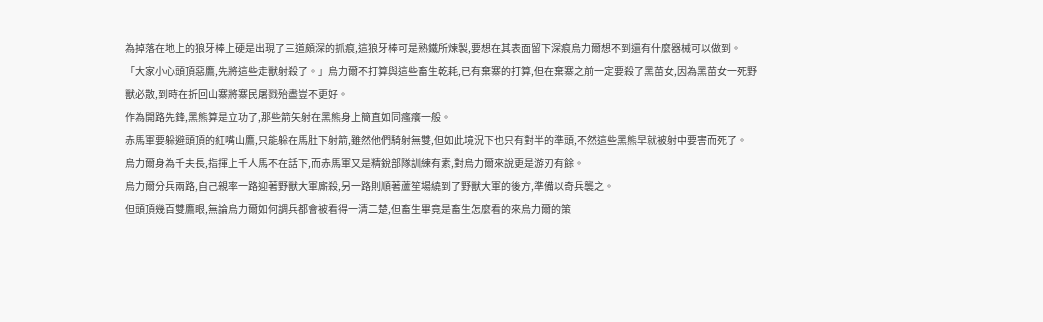為掉落在地上的狼牙棒上硬是出現了三道頗深的抓痕,這狼牙棒可是熟鐵所煉製,要想在其表面留下深痕烏力爾想不到還有什麼器械可以做到。
「大家小心頭頂惡鷹,先將這些走獸射殺了。」烏力爾不打算與這些畜生乾耗,已有棄寨的打算,但在棄寨之前一定要殺了黑苗女,因為黑苗女一死野獸必散,到時在折回山寨將寨民屠戮殆盡豈不更好。
作為開路先鋒,黑熊算是立功了,那些箭矢射在黑熊身上簡直如同瘙癢一般。
赤馬軍要躲避頭頂的紅嘴山鷹,只能躲在馬肚下射箭,雖然他們騎射無雙,但如此境況下也只有對半的準頭,不然這些黑熊早就被射中要害而死了。
烏力爾身為千夫長,指揮上千人馬不在話下,而赤馬軍又是精銳部隊訓練有素,對烏力爾來說更是游刃有餘。
烏力爾分兵兩路,自己親率一路迎著野獸大軍廝殺,另一路則順著蘆笙場繞到了野獸大軍的後方,準備以奇兵襲之。
但頭頂幾百雙鷹眼,無論烏力爾如何調兵都會被看得一清二楚,但畜生畢竟是畜生怎麼看的來烏力爾的策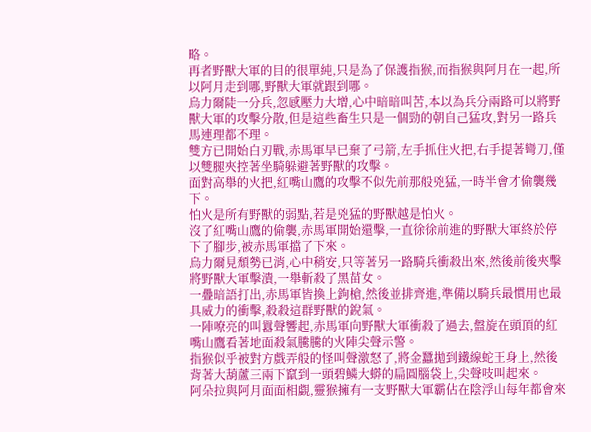略。
再者野獸大軍的目的很單純,只是為了保護指猴,而指猴與阿月在一起,所以阿月走到哪,野獸大軍就跟到哪。
烏力爾陡一分兵,忽感壓力大增,心中暗暗叫苦,本以為兵分兩路可以將野獸大軍的攻擊分散,但是這些畜生只是一個勁的朝自己猛攻,對另一路兵馬連理都不理。
雙方已開始白刃戰,赤馬軍早已棄了弓箭,左手抓住火把,右手提著彎刀,僅以雙腿夾控著坐騎躲避著野獸的攻擊。
面對高舉的火把,紅嘴山鷹的攻擊不似先前那般兇猛,一時半會才偷襲幾下。
怕火是所有野獸的弱點,若是兇猛的野獸越是怕火。
沒了紅嘴山鷹的偷襲,赤馬軍開始還擊,一直徐徐前進的野獸大軍終於停下了腳步,被赤馬軍擋了下來。
烏力爾見頹勢已消,心中稍安,只等著另一路騎兵衝殺出來,然後前後夾擊將野獸大軍擊潰,一舉斬殺了黑苗女。
一疊暗語打出,赤馬軍皆換上鉤槍,然後並排齊進,準備以騎兵最慣用也最具威力的衝擊,殺殺這群野獸的銳氣。
一陣嘹亮的叫囂聲響起,赤馬軍向野獸大軍衝殺了過去,盤旋在頭頂的紅嘴山鷹看著地面殺氣騰騰的火陣尖聲示警。
指猴似乎被對方戲弄般的怪叫聲激怒了,將金蠶拋到鐵線蛇王身上,然後背著大葫蘆三兩下竄到一頭碧鱗大蟒的扁圓腦袋上,尖聲吱叫起來。
阿朵拉與阿月面面相覷,靈猴擁有一支野獸大軍霸佔在陰浮山每年都會來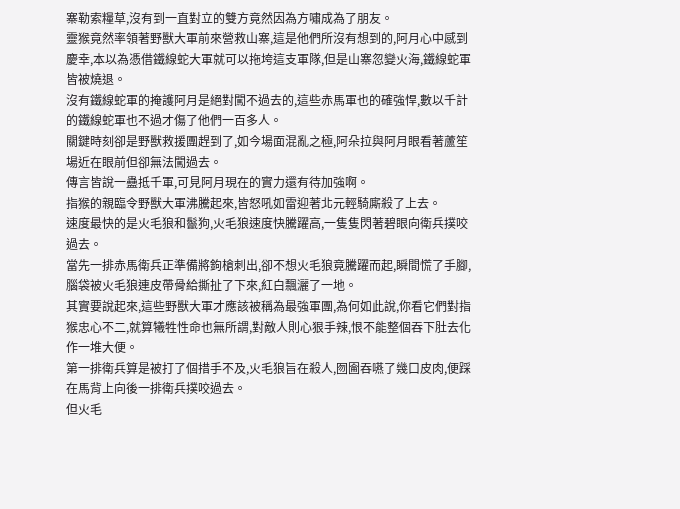寨勒索糧草,沒有到一直對立的雙方竟然因為方嘯成為了朋友。
靈猴竟然率領著野獸大軍前來營救山寨,這是他們所沒有想到的,阿月心中感到慶幸,本以為憑借鐵線蛇大軍就可以拖垮這支軍隊,但是山寨忽變火海,鐵線蛇軍皆被燒退。
沒有鐵線蛇軍的掩護阿月是絕對闖不過去的,這些赤馬軍也的確強悍,數以千計的鐵線蛇軍也不過才傷了他們一百多人。
關鍵時刻卻是野獸救援團趕到了,如今場面混亂之極,阿朵拉與阿月眼看著蘆笙場近在眼前但卻無法闖過去。
傳言皆說一蠱抵千軍,可見阿月現在的實力還有待加強啊。
指猴的親臨令野獸大軍沸騰起來,皆怒吼如雷迎著北元輕騎廝殺了上去。
速度最快的是火毛狼和鬣狗,火毛狼速度快騰躍高,一隻隻閃著碧眼向衛兵撲咬過去。
當先一排赤馬衛兵正準備將鉤槍刺出,卻不想火毛狼竟騰躍而起,瞬間慌了手腳,腦袋被火毛狼連皮帶骨給撕扯了下來,紅白飄灑了一地。
其實要說起來,這些野獸大軍才應該被稱為最強軍團,為何如此說,你看它們對指猴忠心不二,就算犧牲性命也無所謂,對敵人則心狠手辣,恨不能整個吞下肚去化作一堆大便。
第一排衛兵算是被打了個措手不及,火毛狼旨在殺人,囫圇吞嚥了幾口皮肉,便踩在馬背上向後一排衛兵撲咬過去。
但火毛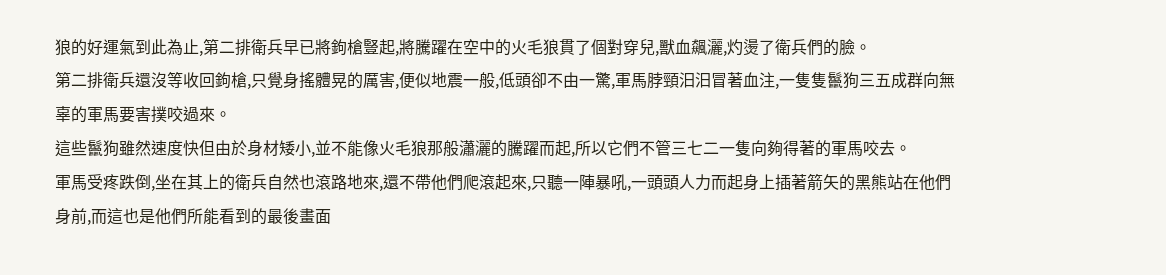狼的好運氣到此為止,第二排衛兵早已將鉤槍豎起,將騰躍在空中的火毛狼貫了個對穿兒,獸血飆灑,灼燙了衛兵們的臉。
第二排衛兵還沒等收回鉤槍,只覺身搖體晃的厲害,便似地震一般,低頭卻不由一驚,軍馬脖頸汩汩冒著血注,一隻隻鬣狗三五成群向無辜的軍馬要害撲咬過來。
這些鬣狗雖然速度快但由於身材矮小,並不能像火毛狼那般瀟灑的騰躍而起,所以它們不管三七二一隻向夠得著的軍馬咬去。
軍馬受疼跌倒,坐在其上的衛兵自然也滾路地來,還不帶他們爬滾起來,只聽一陣暴吼,一頭頭人力而起身上插著箭矢的黑熊站在他們身前,而這也是他們所能看到的最後畫面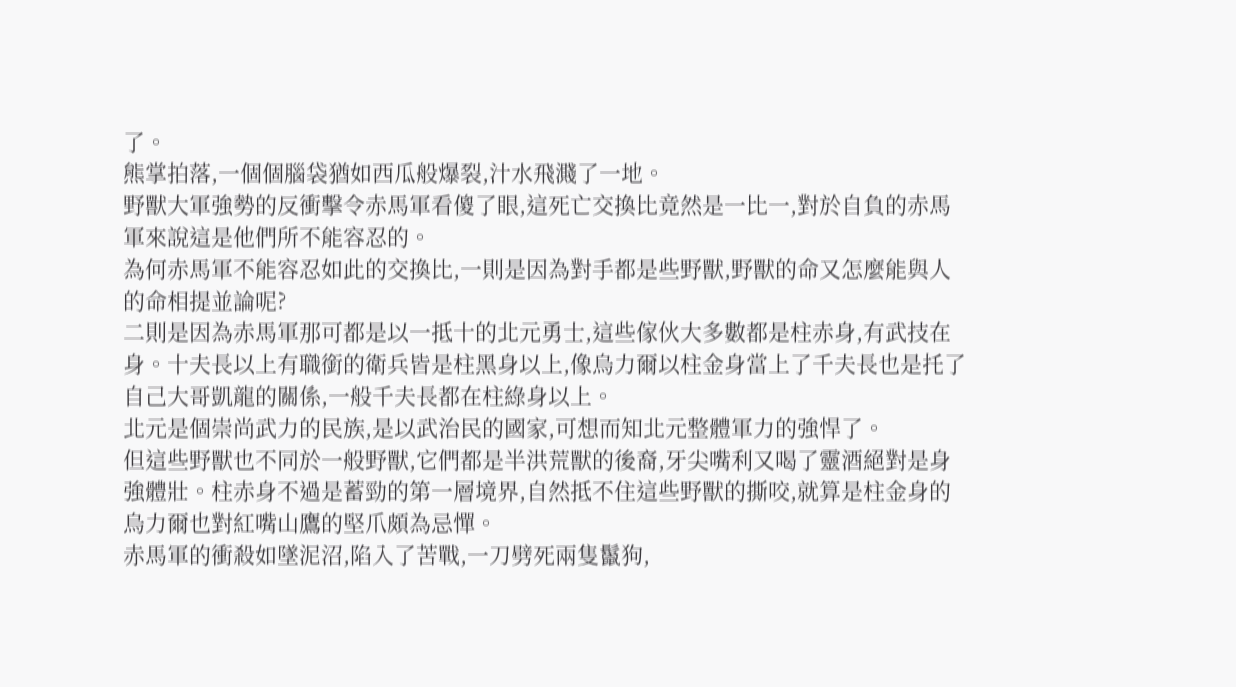了。
熊掌拍落,一個個腦袋猶如西瓜般爆裂,汁水飛濺了一地。
野獸大軍強勢的反衝擊令赤馬軍看傻了眼,這死亡交換比竟然是一比一,對於自負的赤馬軍來說這是他們所不能容忍的。
為何赤馬軍不能容忍如此的交換比,一則是因為對手都是些野獸,野獸的命又怎麼能與人的命相提並論呢?
二則是因為赤馬軍那可都是以一抵十的北元勇士,這些傢伙大多數都是柱赤身,有武技在身。十夫長以上有職銜的衛兵皆是柱黑身以上,像烏力爾以柱金身當上了千夫長也是托了自己大哥凱龍的關係,一般千夫長都在柱綠身以上。
北元是個崇尚武力的民族,是以武治民的國家,可想而知北元整體軍力的強悍了。
但這些野獸也不同於一般野獸,它們都是半洪荒獸的後裔,牙尖嘴利又喝了靈酒絕對是身強體壯。柱赤身不過是蓄勁的第一層境界,自然抵不住這些野獸的撕咬,就算是柱金身的烏力爾也對紅嘴山鷹的堅爪頗為忌憚。
赤馬軍的衝殺如墜泥沼,陷入了苦戰,一刀劈死兩隻鬣狗,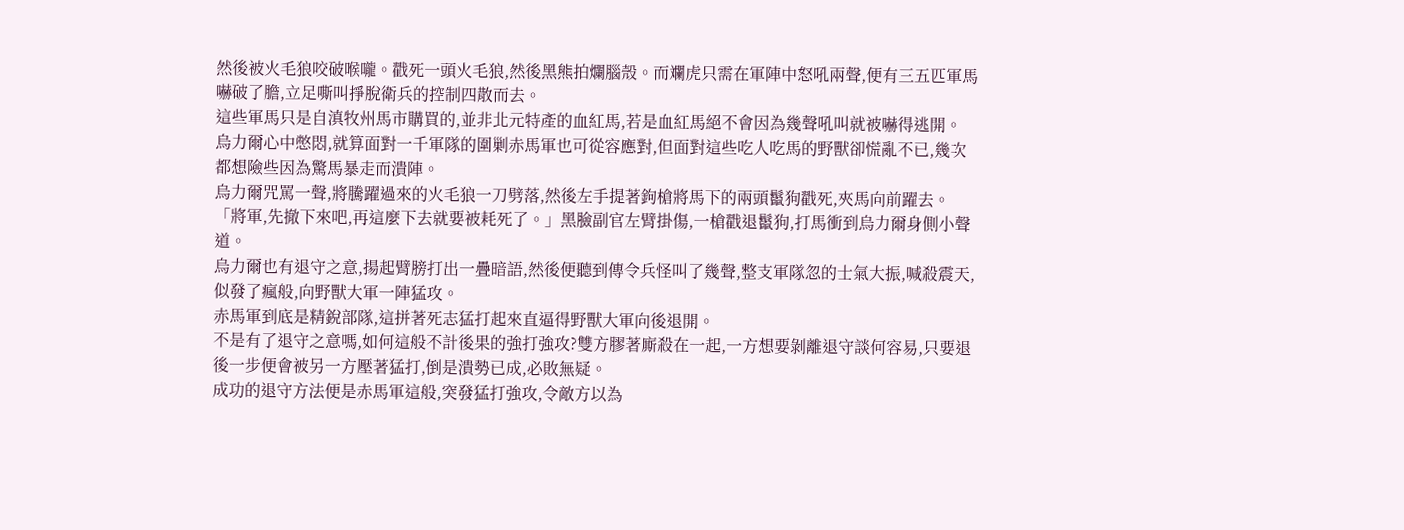然後被火毛狼咬破喉嚨。戳死一頭火毛狼,然後黑熊拍爛腦殼。而斕虎只需在軍陣中怒吼兩聲,便有三五匹軍馬嚇破了膽,立足嘶叫掙脫衛兵的控制四散而去。
這些軍馬只是自滇牧州馬市購買的,並非北元特產的血紅馬,若是血紅馬絕不會因為幾聲吼叫就被嚇得逃開。
烏力爾心中憋悶,就算面對一千軍隊的圍剿赤馬軍也可從容應對,但面對這些吃人吃馬的野獸卻慌亂不已,幾次都想險些因為驚馬暴走而潰陣。
烏力爾咒罵一聲,將騰躍過來的火毛狼一刀劈落,然後左手提著鉤槍將馬下的兩頭鬣狗戳死,夾馬向前躍去。
「將軍,先撤下來吧,再這麼下去就要被耗死了。」黑臉副官左臂掛傷,一槍戳退鬣狗,打馬衝到烏力爾身側小聲道。
烏力爾也有退守之意,揚起臂膀打出一疊暗語,然後便聽到傳令兵怪叫了幾聲,整支軍隊忽的士氣大振,喊殺震天,似發了瘋般,向野獸大軍一陣猛攻。
赤馬軍到底是精銳部隊,這拼著死志猛打起來直逼得野獸大軍向後退開。
不是有了退守之意嗎,如何這般不計後果的強打強攻?雙方膠著廝殺在一起,一方想要剝離退守談何容易,只要退後一步便會被另一方壓著猛打,倒是潰勢已成,必敗無疑。
成功的退守方法便是赤馬軍這般,突發猛打強攻,令敵方以為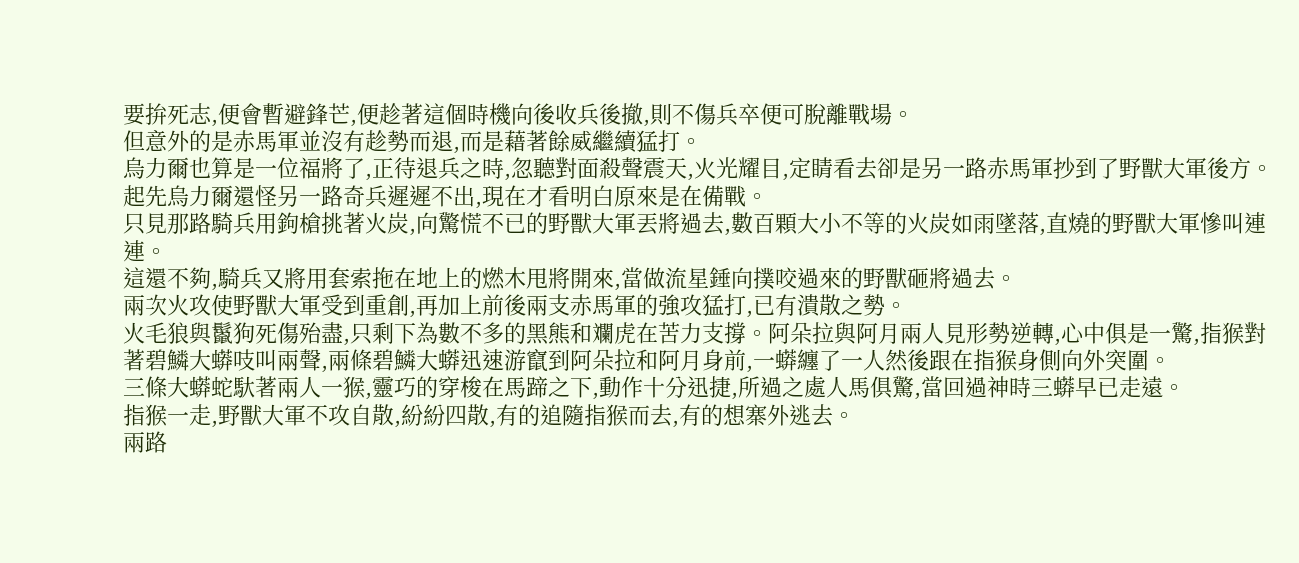要拚死志,便會暫避鋒芒,便趁著這個時機向後收兵後撤,則不傷兵卒便可脫離戰場。
但意外的是赤馬軍並沒有趁勢而退,而是藉著餘威繼續猛打。
烏力爾也算是一位福將了,正待退兵之時,忽聽對面殺聲震天,火光耀目,定睛看去卻是另一路赤馬軍抄到了野獸大軍後方。
起先烏力爾還怪另一路奇兵遲遲不出,現在才看明白原來是在備戰。
只見那路騎兵用鉤槍挑著火炭,向驚慌不已的野獸大軍丟將過去,數百顆大小不等的火炭如雨墜落,直燒的野獸大軍慘叫連連。
這還不夠,騎兵又將用套索拖在地上的燃木甩將開來,當做流星錘向撲咬過來的野獸砸將過去。
兩次火攻使野獸大軍受到重創,再加上前後兩支赤馬軍的強攻猛打,已有潰散之勢。
火毛狼與鬣狗死傷殆盡,只剩下為數不多的黑熊和斕虎在苦力支撐。阿朵拉與阿月兩人見形勢逆轉,心中俱是一驚,指猴對著碧鱗大蟒吱叫兩聲,兩條碧鱗大蟒迅速游竄到阿朵拉和阿月身前,一蟒纏了一人然後跟在指猴身側向外突圍。
三條大蟒蛇馱著兩人一猴,靈巧的穿梭在馬蹄之下,動作十分迅捷,所過之處人馬俱驚,當回過神時三蟒早已走遠。
指猴一走,野獸大軍不攻自散,紛紛四散,有的追隨指猴而去,有的想寨外逃去。
兩路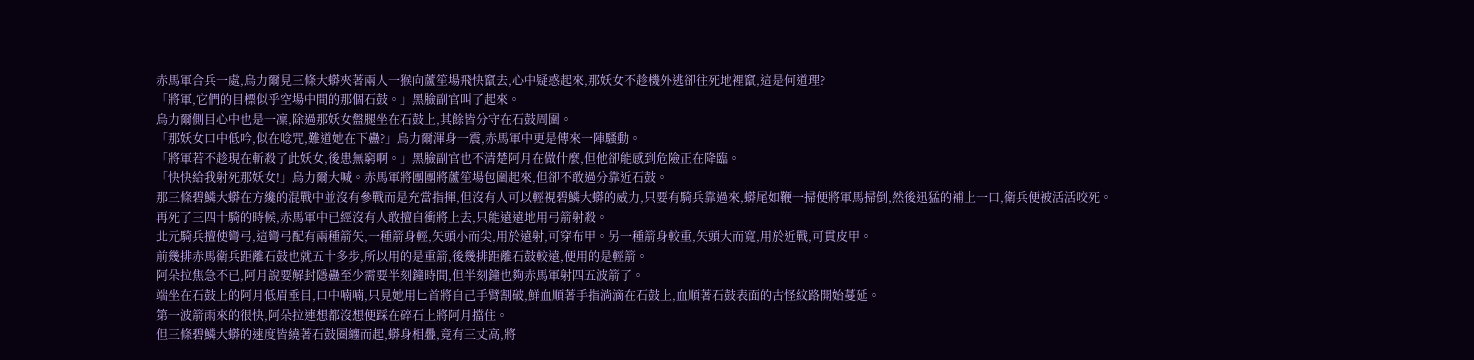赤馬軍合兵一處,烏力爾見三條大蟒夾著兩人一猴向蘆笙場飛快竄去,心中疑惑起來,那妖女不趁機外逃卻往死地裡竄,這是何道理?
「將軍,它們的目標似乎空場中間的那個石鼓。」黑臉副官叫了起來。
烏力爾側目心中也是一凜,除過那妖女盤腿坐在石鼓上,其餘皆分守在石鼓周圍。
「那妖女口中低吟,似在唸咒,難道她在下蠱?」烏力爾渾身一震,赤馬軍中更是傳來一陣騷動。
「將軍若不趁現在斬殺了此妖女,後患無窮啊。」黑臉副官也不清楚阿月在做什麼,但他卻能感到危險正在降臨。
「快快給我射死那妖女!」烏力爾大喊。赤馬軍將團團將蘆笙場包圍起來,但卻不敢過分靠近石鼓。
那三條碧鱗大蟒在方纔的混戰中並沒有參戰而是充當指揮,但沒有人可以輕視碧鱗大蟒的威力,只要有騎兵靠過來,蟒尾如鞭一掃便將軍馬掃倒,然後迅猛的補上一口,衛兵便被活活咬死。
再死了三四十騎的時候,赤馬軍中已經沒有人敢擅自衝將上去,只能遠遠地用弓箭射殺。
北元騎兵擅使彎弓,這彎弓配有兩種箭矢,一種箭身輕,矢頭小而尖,用於遠射,可穿布甲。另一種箭身較重,矢頭大而寬,用於近戰,可貫皮甲。
前幾排赤馬衛兵距離石鼓也就五十多步,所以用的是重箭,後幾排距離石鼓較遠,便用的是輕箭。
阿朵拉焦急不已,阿月說要解封隱蠱至少需要半刻鐘時間,但半刻鐘也夠赤馬軍射四五波箭了。
端坐在石鼓上的阿月低眉垂目,口中喃喃,只見她用匕首將自己手臂割破,鮮血順著手指淌滴在石鼓上,血順著石鼓表面的古怪紋路開始蔓延。
第一波箭雨來的很快,阿朵拉連想都沒想便踩在碎石上將阿月擋住。
但三條碧鱗大蟒的速度皆繞著石鼓圈纏而起,蟒身相疊,竟有三丈高,將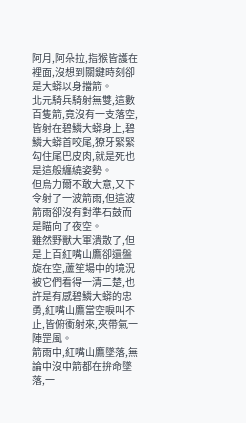阿月,阿朵拉,指猴皆護在裡面,沒想到關鍵時刻卻是大蟒以身擋箭。
北元騎兵騎射無雙,這數百隻箭,竟沒有一支落空,皆射在碧鱗大蟒身上,碧鱗大蟒首咬尾,獠牙緊緊勾住尾巴皮肉,就是死也是這般纏繞姿勢。
但烏力爾不敢大意,又下令射了一波箭雨,但這波箭雨卻沒有對準石鼓而是瞄向了夜空。
雖然野獸大軍潰散了,但是上百紅嘴山鷹卻還盤旋在空,蘆笙場中的境況被它們看得一清二楚,也許是有感碧鱗大蟒的忠勇,紅嘴山鷹當空唳叫不止,皆俯衝射來,夾帶氣一陣罡風。
箭雨中,紅嘴山鷹墜落,無論中沒中箭都在拚命墜落,一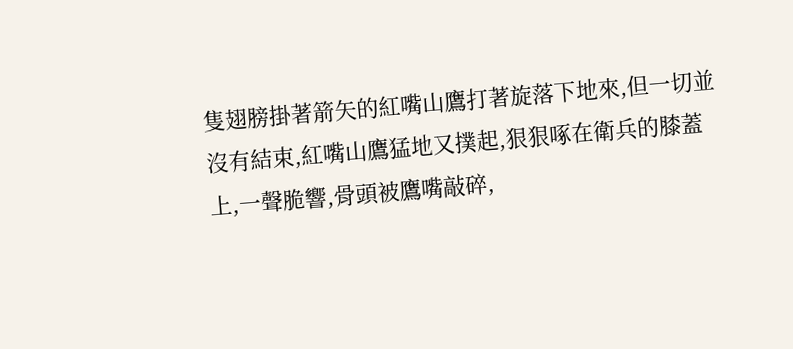隻翅膀掛著箭矢的紅嘴山鷹打著旋落下地來,但一切並沒有結束,紅嘴山鷹猛地又撲起,狠狠啄在衛兵的膝蓋上,一聲脆響,骨頭被鷹嘴敲碎,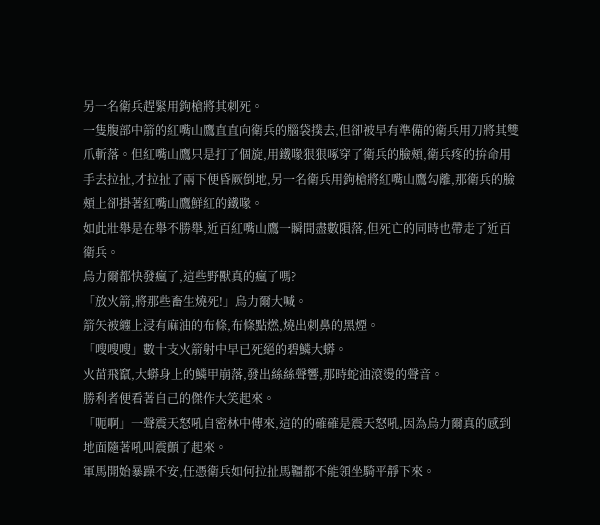另一名衛兵趕緊用鉤槍將其刺死。
一隻腹部中箭的紅嘴山鷹直直向衛兵的腦袋撲去,但卻被早有準備的衛兵用刀將其雙爪斬落。但紅嘴山鷹只是打了個旋,用鐵喙狠狠啄穿了衛兵的臉頰,衛兵疼的拚命用手去拉扯,才拉扯了兩下便昏厥倒地,另一名衛兵用鉤槍將紅嘴山鷹勾離,那衛兵的臉頰上卻掛著紅嘴山鷹鮮紅的鐵喙。
如此壯舉是在舉不勝舉,近百紅嘴山鷹一瞬間盡數隕落,但死亡的同時也帶走了近百衛兵。
烏力爾都快發瘋了,這些野獸真的瘋了嗎?
「放火箭,將那些畜生燒死!」烏力爾大喊。
箭矢被纏上浸有麻油的布條,布條點燃,燒出刺鼻的黑煙。
「嗖嗖嗖」數十支火箭射中早已死絕的碧鱗大蟒。
火苗飛竄,大蟒身上的鱗甲崩落,發出絲絲聲響,那時蛇油滾燙的聲音。
勝利者便看著自己的傑作大笑起來。
「呃啊」一聲震天怒吼自密林中傳來,這的的確確是震天怒吼,因為烏力爾真的感到地面隨著吼叫震顫了起來。
軍馬開始暴躁不安,任憑衛兵如何拉扯馬韁都不能領坐騎平靜下來。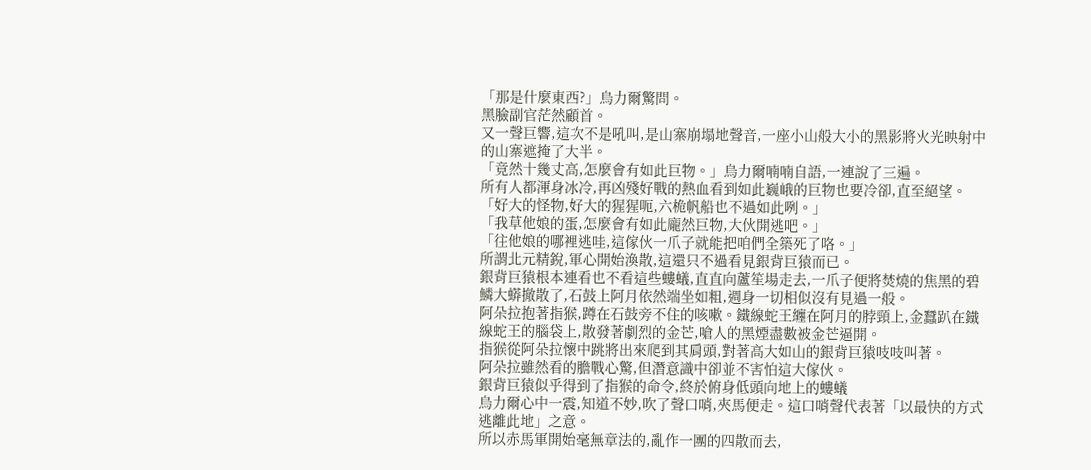「那是什麼東西?」烏力爾驚問。
黑臉副官茫然顧首。
又一聲巨響,這次不是吼叫,是山寨崩塌地聲音,一座小山般大小的黑影將火光映射中的山寨遮掩了大半。
「竟然十幾丈高,怎麼會有如此巨物。」烏力爾喃喃自語,一連說了三遍。
所有人都渾身冰冷,再凶殘好戰的熱血看到如此巍峨的巨物也要冷卻,直至絕望。
「好大的怪物,好大的猩猩呃,六桅帆船也不過如此咧。」
「我草他娘的蛋,怎麼會有如此龐然巨物,大伙開逃吧。」
「往他娘的哪裡逃哇,這傢伙一爪子就能把咱們全築死了咯。」
所謂北元精銳,軍心開始渙散,這還只不過看見銀背巨猿而已。
銀背巨猿根本連看也不看這些螻蟻,直直向蘆笙場走去,一爪子便將焚燒的焦黑的碧鱗大蟒撤散了,石鼓上阿月依然端坐如粗,週身一切相似沒有見過一般。
阿朵拉抱著指猴,蹲在石鼓旁不住的咳嗽。鐵線蛇王纏在阿月的脖頸上,金蠶趴在鐵線蛇王的腦袋上,散發著劇烈的金芒,嗆人的黑煙盡數被金芒逼開。
指猴從阿朵拉懷中跳將出來爬到其肩頭,對著高大如山的銀背巨猿吱吱叫著。
阿朵拉雖然看的膽戰心驚,但潛意識中卻並不害怕這大傢伙。
銀背巨猿似乎得到了指猴的命令,終於俯身低頭向地上的螻蟻
烏力爾心中一震,知道不妙,吹了聲口哨,夾馬便走。這口哨聲代表著「以最快的方式逃離此地」之意。
所以赤馬軍開始毫無章法的,亂作一團的四散而去,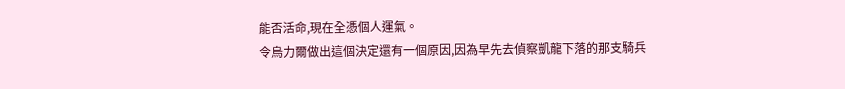能否活命,現在全憑個人運氣。
令烏力爾做出這個決定還有一個原因,因為早先去偵察凱龍下落的那支騎兵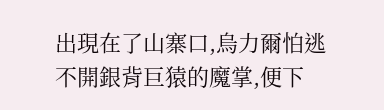出現在了山寨口,烏力爾怕逃不開銀背巨猿的魔掌,便下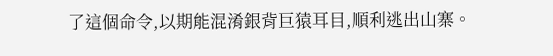了這個命令,以期能混淆銀背巨猿耳目,順利逃出山寨。